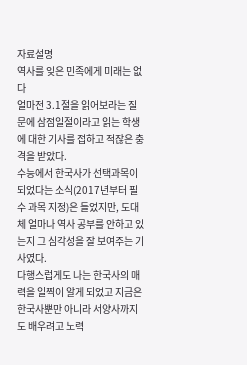자료설명
역사를 잊은 민족에게 미래는 없다
얼마전 3.1절을 읽어보라는 질문에 삼점일절이라고 읽는 학생에 대한 기사를 접하고 적잖은 충격을 받았다.
수능에서 한국사가 선택과목이 되었다는 소식(2017년부터 필수 과목 지정)은 들었지만, 도대체 얼마나 역사 공부를 안하고 있는지 그 심각성을 잘 보여주는 기사였다.
다행스럽게도 나는 한국사의 매력을 일찍이 알게 되었고 지금은 한국사뿐만 아니라 서양사까지도 배우려고 노력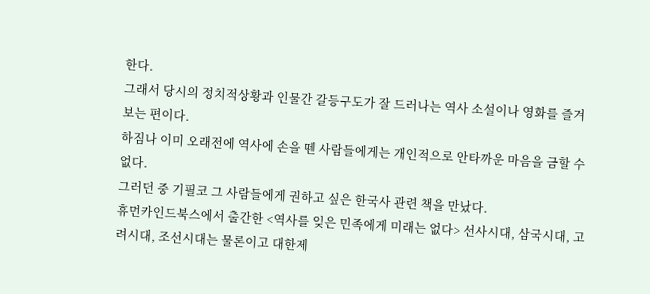한다.
그래서 당시의 정치적상황과 인물간 갈등구도가 잘 드러나는 역사 소설이나 영화를 즐겨보는 편이다.
하짐나 이미 오래전에 역사에 손을 뗀 사람들에게는 개인적으로 안타까운 마음을 금할 수 없다.
그러던 중 기필코 그 사람들에게 권하고 싶은 한국사 관련 책을 만났다.
휴먼카인드북스에서 출간한 <역사를 잊은 민족에게 미래는 없다> 선사시대, 삼국시대, 고려시대, 조선시대는 물론이고 대한제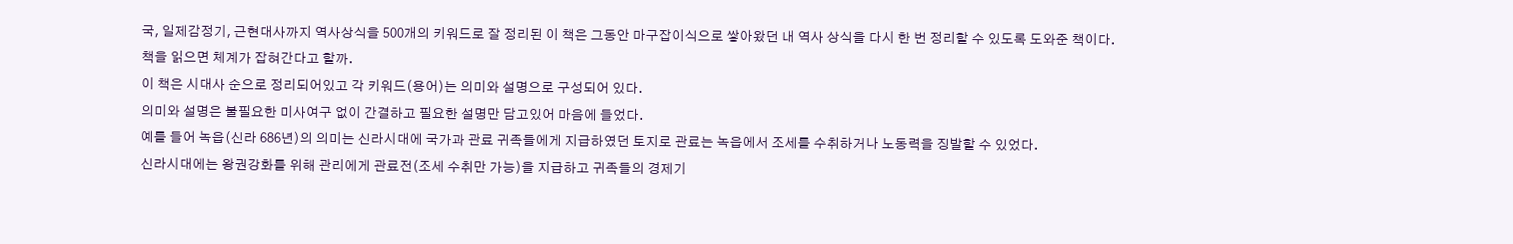국, 일제감정기, 근현대사까지 역사상식을 500개의 키워드로 잘 정리된 이 책은 그동안 마구잡이식으로 쌓아왔던 내 역사 상식을 다시 한 번 정리할 수 있도록 도와준 책이다.
책을 읽으면 체계가 잡혀간다고 할까.
이 책은 시대사 순으로 정리되어있고 각 키워드(용어)는 의미와 설명으로 구성되어 있다.
의미와 설명은 불필요한 미사여구 없이 간결하고 필요한 설명만 담고있어 마음에 들었다.
예를 들어 녹읍(신라 686년)의 의미는 신라시대에 국가과 관료 귀족들에게 지급하였던 토지로 관료는 녹읍에서 조세를 수취하거나 노동력을 징발할 수 있었다.
신라시대에는 왕권강화를 위해 관리에게 관료전(조세 수취만 가능)을 지급하고 귀족들의 경제기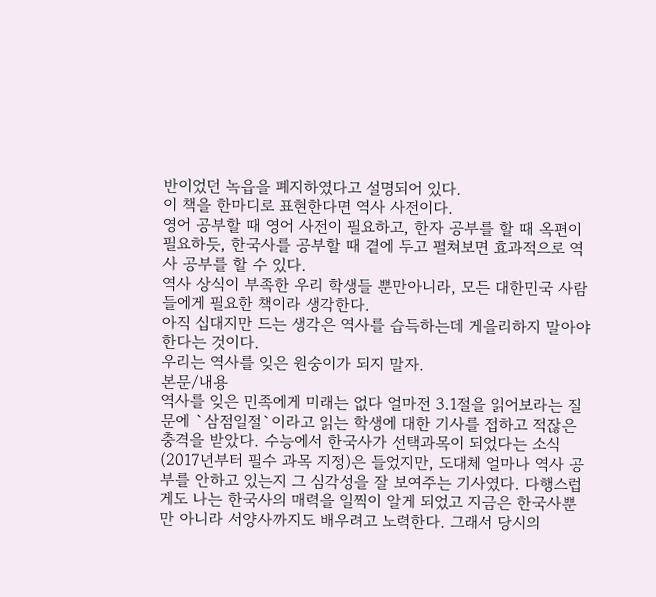반이었던 녹읍을 폐지하였다고 설명되어 있다.
이 책을 한마디로 표현한다면 역사 사전이다.
영어 공부할 때 영어 사전이 필요하고, 한자 공부를 할 때 옥편이 필요하듯, 한국사를 공부할 때 곁에 두고 펼쳐보면 효과적으로 역사 공부를 할 수 있다.
역사 상식이 부족한 우리 학생들 뿐만아니라, 모든 대한민국 사람들에게 필요한 책이라 생각한다.
아직 십대지만 드는 생각은 역사를 습득하는데 게을리하지 말아야 한다는 것이다.
우리는 역사를 잊은 원숭이가 되지 말자.
본문/내용
역사를 잊은 민족에게 미래는 없다 얼마전 3.1절을 읽어보라는 질문에 `삼점일절`이라고 읽는 학생에 대한 기사를 접하고 적잖은 충격을 받았다. 수능에서 한국사가 선택과목이 되었다는 소식(2017년부터 필수 과목 지정)은 들었지만, 도대체 얼마나 역사 공부를 안하고 있는지 그 심각성을 잘 보여주는 기사였다. 다행스럽게도 나는 한국사의 매력을 일찍이 알게 되었고 지금은 한국사뿐만 아니라 서양사까지도 배우려고 노력한다. 그래서 당시의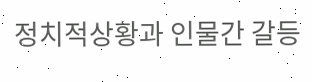정치적상황과 인물간 갈등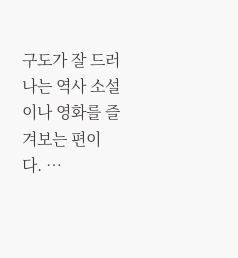구도가 잘 드러나는 역사 소설이나 영화를 즐겨보는 편이다. …